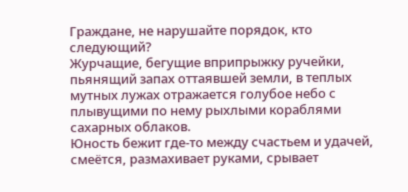Граждане, не нарушайте порядок, кто следующий?
Журчащие, бегущие вприпрыжку ручейки, пьянящий запах оттаявшей земли, в теплых мутных лужах отражается голубое небо с плывущими по нему рыхлыми кораблями сахарных облаков.
Юность бежит где-то между счастьем и удачей, смеётся, размахивает руками, срывает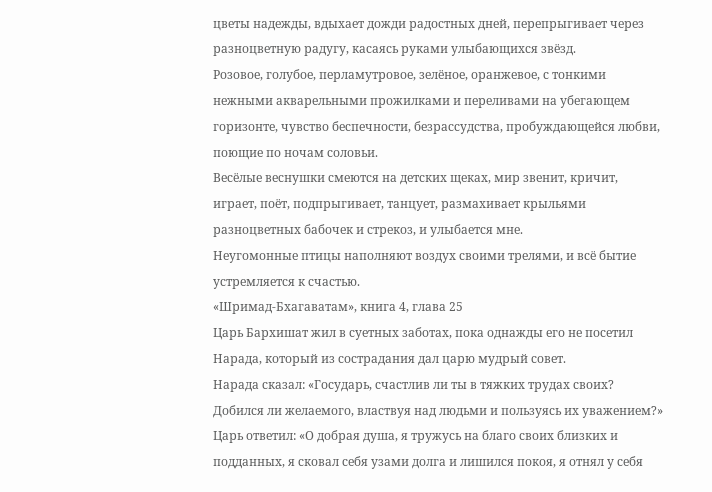цветы надежды, вдыхает дожди радостных дней, перепрыгивает через разноцветную радугу, касаясь руками улыбающихся звёзд.
Розовое, голубое, перламутровое, зелёное, оранжевое, с тонкими нежными акварельными прожилками и переливами на убегающем горизонте, чувство беспечности, безрассудства, пробуждающейся любви, поющие по ночам соловьи.
Весёлые веснушки смеются на детских щеках, мир звенит, кричит, играет, поёт, подпрыгивает, танцует, размахивает крыльями разноцветных бабочек и стрекоз, и улыбается мне.
Неугомонные птицы наполняют воздух своими трелями, и всё бытие устремляется к счастью.
«Шримад-Бхагаватам», книга 4, глава 25
Царь Бархишат жил в суетных заботах, пока однажды его не посетил Нарада, который из сострадания дал царю мудрый совет.
Нарада сказал: «Государь, счастлив ли ты в тяжких трудах своих?
Добился ли желаемого, властвуя над людьми и пользуясь их уважением?»
Царь ответил: «О добрая душа, я тружусь на благо своих близких и подданных, я сковал себя узами долга и лишился покоя, я отнял у себя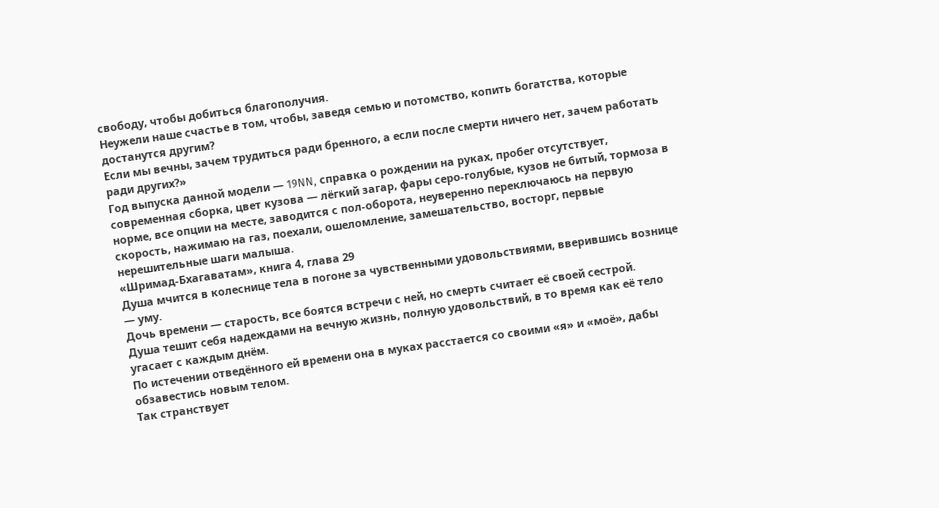свободу, чтобы добиться благополучия.
Неужели наше счастье в том, чтобы, заведя семью и потомство, копить богатства, которые достанутся другим?
Если мы вечны, зачем трудиться ради бренного, а если после смерти ничего нет, зачем работать ради других?»
Год выпуска данной модели — 19NN, справка о рождении на руках, пробег отсутствует, современная сборка, цвет кузова — лёгкий загар, фары серо-голубые, кузов не битый, тормоза в норме, все опции на месте, заводится с пол-оборота, неуверенно переключаюсь на первую скорость, нажимаю на газ, поехали, ошеломление, замешательство, восторг, первые нерешительные шаги малыша.
«Шримад-Бхагаватам», книга 4, глава 29
Душа мчится в колеснице тела в погоне за чувственными удовольствиями, вверившись вознице — уму.
Дочь времени — старость, все боятся встречи с ней, но смерть считает её своей сестрой.
Душа тешит себя надеждами на вечную жизнь, полную удовольствий, в то время как её тело угасает с каждым днём.
По истечении отведённого ей времени она в муках расстается со своими «я» и «моё», дабы обзавестись новым телом.
Так странствует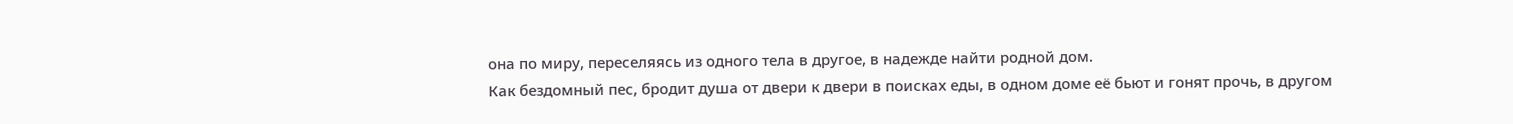она по миру, переселяясь из одного тела в другое, в надежде найти родной дом.
Как бездомный пес, бродит душа от двери к двери в поисках еды, в одном доме её бьют и гонят прочь, в другом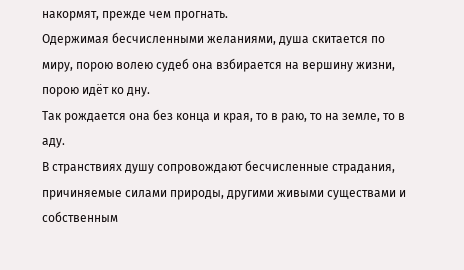накормят, прежде чем прогнать.
Одержимая бесчисленными желаниями, душа скитается по миру, порою волею судеб она взбирается на вершину жизни, порою идёт ко дну.
Так рождается она без конца и края, то в раю, то на земле, то в аду.
В странствиях душу сопровождают бесчисленные страдания, причиняемые силами природы, другими живыми существами и собственным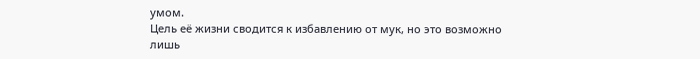умом.
Цель её жизни сводится к избавлению от мук, но это возможно лишь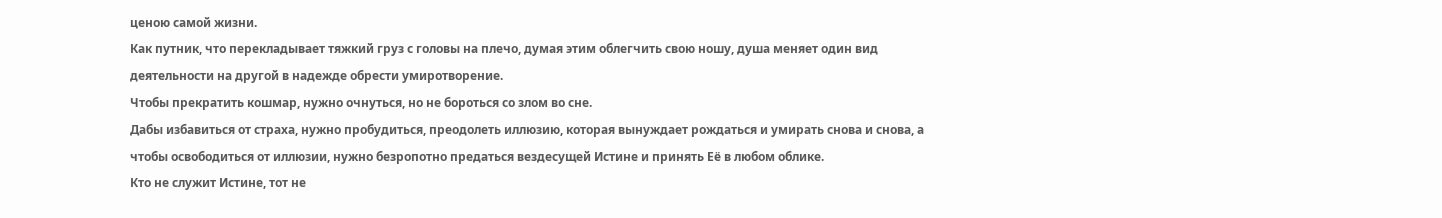ценою самой жизни.
Как путник, что перекладывает тяжкий груз с головы на плечо, думая этим облегчить свою ношу, душа меняет один вид деятельности на другой в надежде обрести умиротворение.
Чтобы прекратить кошмар, нужно очнуться, но не бороться со злом во сне.
Дабы избавиться от страха, нужно пробудиться, преодолеть иллюзию, которая вынуждает рождаться и умирать снова и снова, а чтобы освободиться от иллюзии, нужно безропотно предаться вездесущей Истине и принять Её в любом облике.
Кто не служит Истине, тот не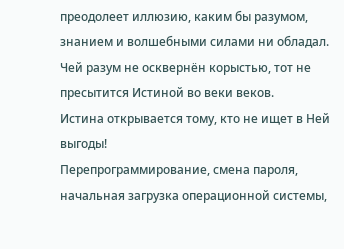преодолеет иллюзию, каким бы разумом, знанием и волшебными силами ни обладал.
Чей разум не осквернён корыстью, тот не пресытится Истиной во веки веков.
Истина открывается тому, кто не ищет в Ней выгоды!
Перепрограммирование, смена пароля, начальная загрузка операционной системы,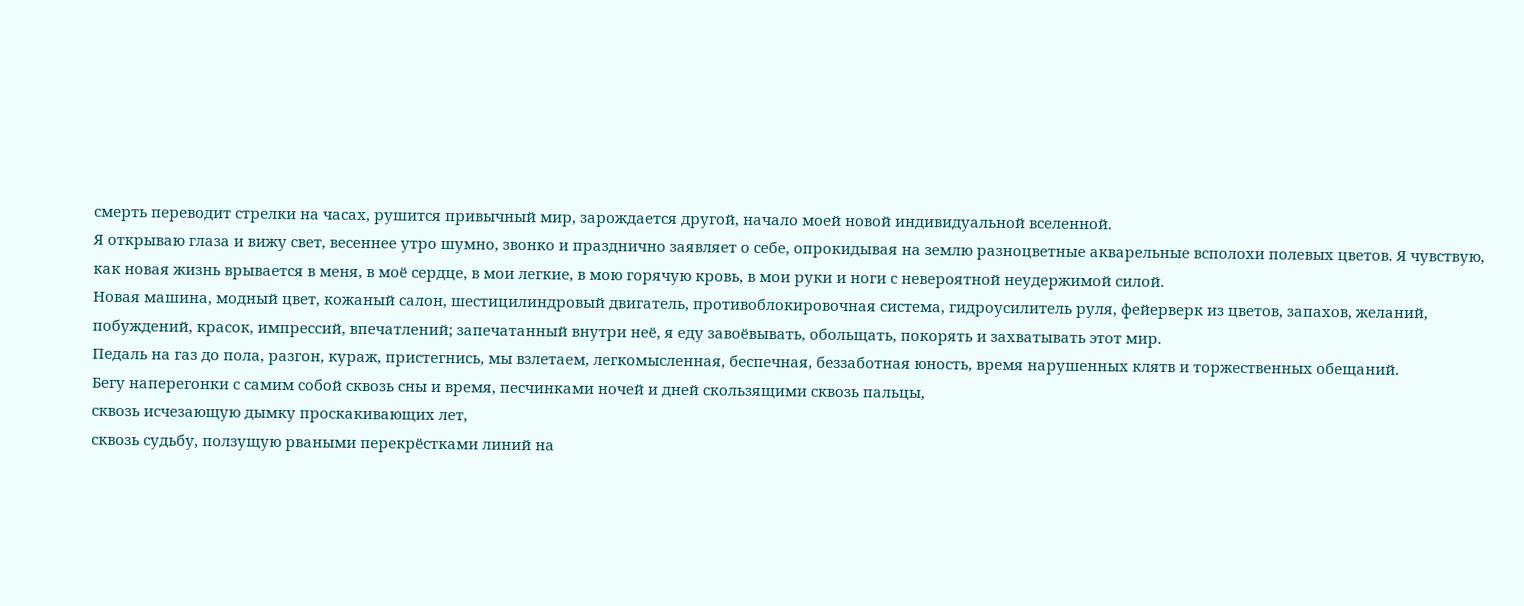смерть переводит стрелки на часах, рушится привычный мир, зарождается другой, начало моей новой индивидуальной вселенной.
Я открываю глаза и вижу свет, весеннее утро шумно, звонко и празднично заявляет о себе, опрокидывая на землю разноцветные акварельные всполохи полевых цветов. Я чувствую, как новая жизнь врывается в меня, в моё сердце, в мои легкие, в мою горячую кровь, в мои руки и ноги с невероятной неудержимой силой.
Новая машина, модный цвет, кожаный салон, шестицилиндровый двигатель, противоблокировочная система, гидроусилитель руля, фейерверк из цветов, запахов, желаний, побуждений, красок, импрессий, впечатлений; запечатанный внутри неё, я еду завоёвывать, обольщать, покорять и захватывать этот мир.
Педаль на газ до пола, разгон, кураж, пристегнись, мы взлетаем, легкомысленная, беспечная, беззаботная юность, время нарушенных клятв и торжественных обещаний.
Бегу наперегонки с самим собой сквозь сны и время, песчинками ночей и дней скользящими сквозь пальцы,
сквозь исчезающую дымку проскакивающих лет,
сквозь судьбу, ползущую рваными перекрёстками линий на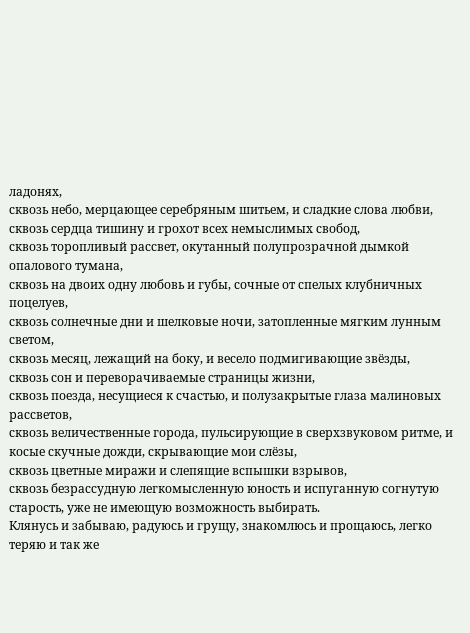ладонях,
сквозь небо, мерцающее серебряным шитьем, и сладкие слова любви,
сквозь сердца тишину и грохот всех немыслимых свобод,
сквозь торопливый рассвет, окутанный полупрозрачной дымкой опалового тумана,
сквозь на двоих одну любовь и губы, сочные от спелых клубничных поцелуев,
сквозь солнечные дни и шелковые ночи, затопленные мягким лунным светом,
сквозь месяц, лежащий на боку, и весело подмигивающие звёзды,
сквозь сон и переворачиваемые страницы жизни,
сквозь поезда, несущиеся к счастью, и полузакрытые глаза малиновых рассветов,
сквозь величественные города, пульсирующие в сверхзвуковом ритме, и косые скучные дожди, скрывающие мои слёзы,
сквозь цветные миражи и слепящие вспышки взрывов,
сквозь безрассудную легкомысленную юность и испуганную согнутую старость, уже не имеющую возможность выбирать.
Клянусь и забываю, радуюсь и грущу, знакомлюсь и прощаюсь, легко теряю и так же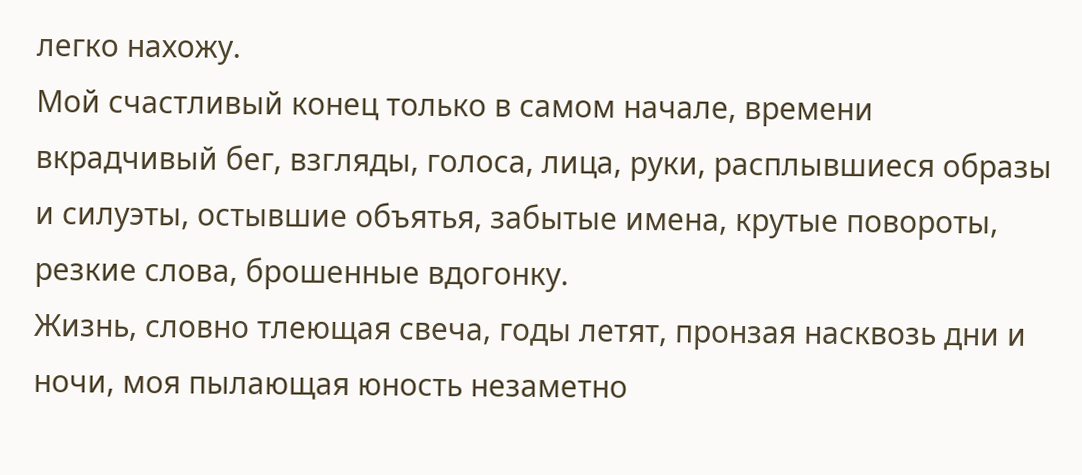легко нахожу.
Мой счастливый конец только в самом начале, времени вкрадчивый бег, взгляды, голоса, лица, руки, расплывшиеся образы и силуэты, остывшие объятья, забытые имена, крутые повороты, резкие слова, брошенные вдогонку.
Жизнь, словно тлеющая свеча, годы летят, пронзая насквозь дни и ночи, моя пылающая юность незаметно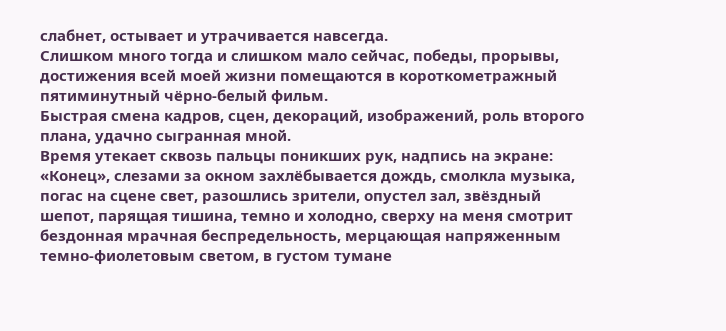слабнет, остывает и утрачивается навсегда.
Слишком много тогда и слишком мало сейчас, победы, прорывы, достижения всей моей жизни помещаются в короткометражный пятиминутный чёрно-белый фильм.
Быстрая смена кадров, сцен, декораций, изображений, роль второго плана, удачно сыгранная мной.
Время утекает сквозь пальцы поникших рук, надпись на экране: «Конец», слезами за окном захлёбывается дождь, смолкла музыка, погас на сцене свет, разошлись зрители, опустел зал, звёздный шепот, парящая тишина, темно и холодно, сверху на меня смотрит бездонная мрачная беспредельность, мерцающая напряженным темно-фиолетовым светом, в густом тумане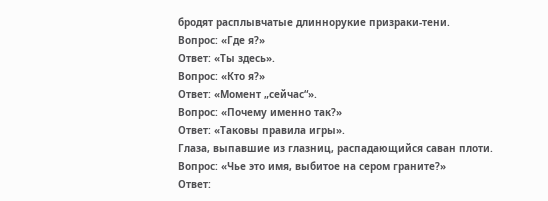бродят расплывчатые длиннорукие призраки-тени.
Вопрос: «Где я?»
Ответ: «Ты здесь».
Вопрос: «Кто я?»
Ответ: «Момент „сейчас“».
Вопрос: «Почему именно так?»
Ответ: «Таковы правила игры».
Глаза, выпавшие из глазниц, распадающийся саван плоти.
Вопрос: «Чье это имя, выбитое на сером граните?»
Ответ: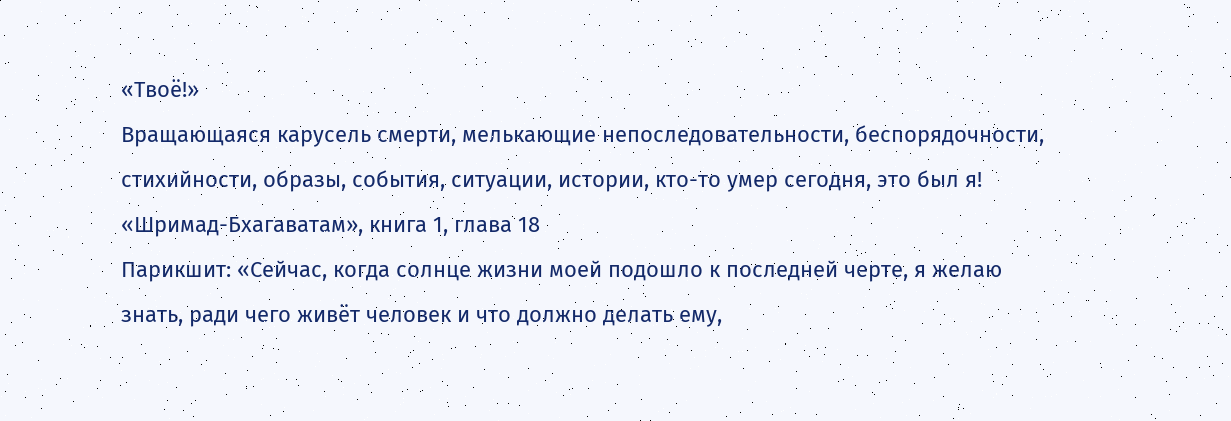«Твоё!»
Вращающаяся карусель смерти, мелькающие непоследовательности, беспорядочности, стихийности, образы, события, ситуации, истории, кто-то умер сегодня, это был я!
«Шримад-Бхагаватам», книга 1, глава 18
Парикшит: «Сейчас, когда солнце жизни моей подошло к последней черте, я желаю знать, ради чего живёт человек и что должно делать ему,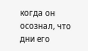когда он осознал, что дни его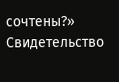сочтены?»
Свидетельство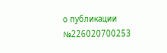о публикации №226020700253